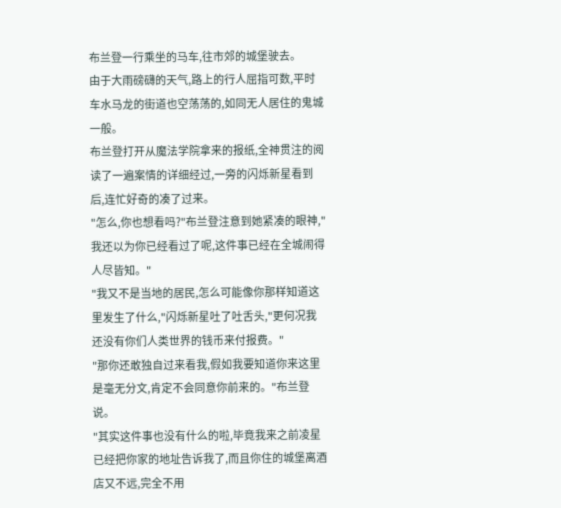布兰登一行乘坐的马车,往市郊的城堡驶去。
由于大雨磅礴的天气,路上的行人屈指可数,平时车水马龙的街道也空荡荡的,如同无人居住的鬼城一般。
布兰登打开从魔法学院拿来的报纸,全神贯注的阅读了一遍案情的详细经过,一旁的闪烁新星看到后,连忙好奇的凑了过来。
"怎么,你也想看吗?"布兰登注意到她紧凑的眼神,"我还以为你已经看过了呢,这件事已经在全城闹得人尽皆知。"
"我又不是当地的居民,怎么可能像你那样知道这里发生了什么,"闪烁新星吐了吐舌头,"更何况我还没有你们人类世界的钱币来付报费。"
"那你还敢独自过来看我,假如我要知道你来这里是毫无分文,肯定不会同意你前来的。"布兰登说。
"其实这件事也没有什么的啦,毕竟我来之前凌星已经把你家的地址告诉我了,而且你住的城堡离酒店又不远,完全不用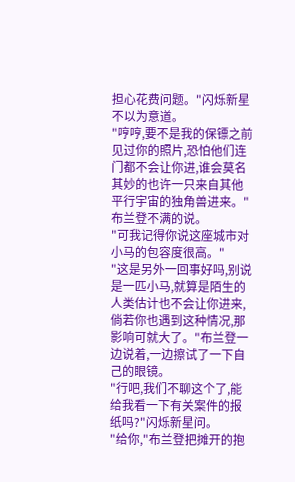担心花费问题。"闪烁新星不以为意道。
"哼哼,要不是我的保镖之前见过你的照片,恐怕他们连门都不会让你进,谁会莫名其妙的也许一只来自其他平行宇宙的独角兽进来。"布兰登不满的说。
"可我记得你说这座城市对小马的包容度很高。"
"这是另外一回事好吗,别说是一匹小马,就算是陌生的人类估计也不会让你进来,倘若你也遇到这种情况,那影响可就大了。"布兰登一边说着,一边擦试了一下自己的眼镜。
"行吧,我们不聊这个了,能给我看一下有关案件的报纸吗?"闪烁新星问。
"给你,"布兰登把摊开的抱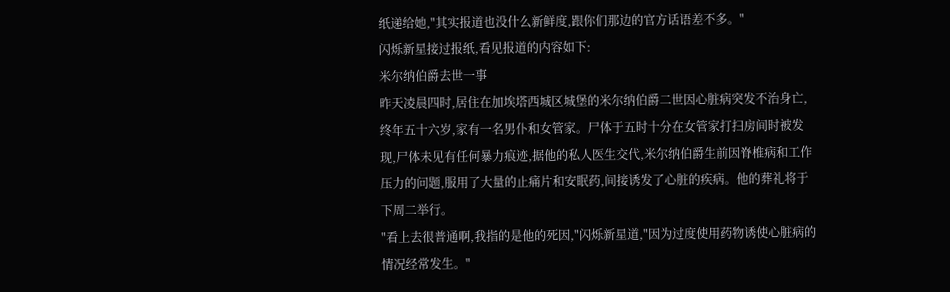纸递给她,"其实报道也没什么新鲜度,跟你们那边的官方话语差不多。"
闪烁新星接过报纸,看见报道的内容如下:
米尔纳伯爵去世一事
昨天凌晨四时,居住在加埃塔西城区城堡的米尔纳伯爵二世因心脏病突发不治身亡,终年五十六岁,家有一名男仆和女管家。尸体于五时十分在女管家打扫房间时被发现,尸体未见有任何暴力痕迹,据他的私人医生交代,米尔纳伯爵生前因脊椎病和工作压力的问题,服用了大量的止痛片和安眠药,间接诱发了心脏的疾病。他的葬礼将于下周二举行。
"看上去很普通啊,我指的是他的死因,"闪烁新星道,"因为过度使用药物诱使心脏病的情况经常发生。"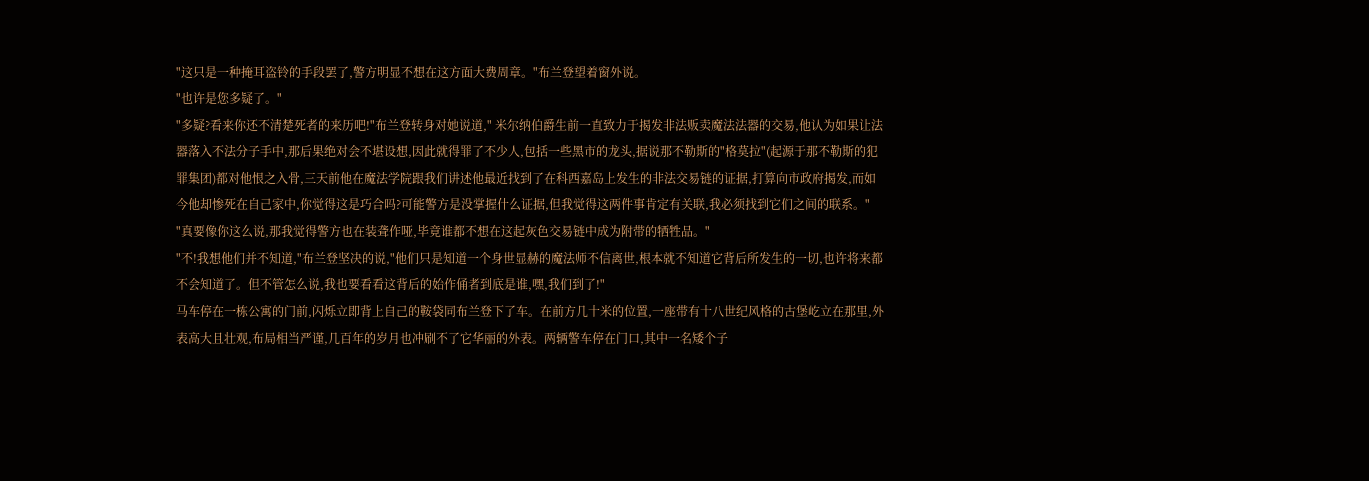"这只是一种掩耳盗铃的手段罢了,警方明显不想在这方面大费周章。"布兰登望着窗外说。
"也许是您多疑了。"
"多疑?看来你还不清楚死者的来历吧!"布兰登转身对她说道," 米尔纳伯爵生前一直致力于揭发非法贩卖魔法法器的交易,他认为如果让法器落入不法分子手中,那后果绝对会不堪设想,因此就得罪了不少人,包括一些黑市的龙头,据说那不勒斯的"格莫拉"(起源于那不勒斯的犯罪集团)都对他恨之入骨,三天前他在魔法学院跟我们讲述他最近找到了在科西嘉岛上发生的非法交易链的证据,打算向市政府揭发,而如今他却惨死在自己家中,你觉得这是巧合吗?可能警方是没掌握什么证据,但我觉得这两件事肯定有关联,我必须找到它们之间的联系。"
"真要像你这么说,那我觉得警方也在装聋作哑,毕竟谁都不想在这起灰色交易链中成为附带的牺牲品。"
"不!我想他们并不知道,"布兰登坚决的说,"他们只是知道一个身世显赫的魔法师不信离世,根本就不知道它背后所发生的一切,也许将来都不会知道了。但不管怎么说,我也要看看这背后的始作俑者到底是谁,嘿,我们到了!"
马车停在一栋公寓的门前,闪烁立即背上自己的鞍袋同布兰登下了车。在前方几十米的位置,一座带有十八世纪风格的古堡屹立在那里,外表高大且壮观,布局相当严谨,几百年的岁月也冲刷不了它华丽的外表。两辆警车停在门口,其中一名矮个子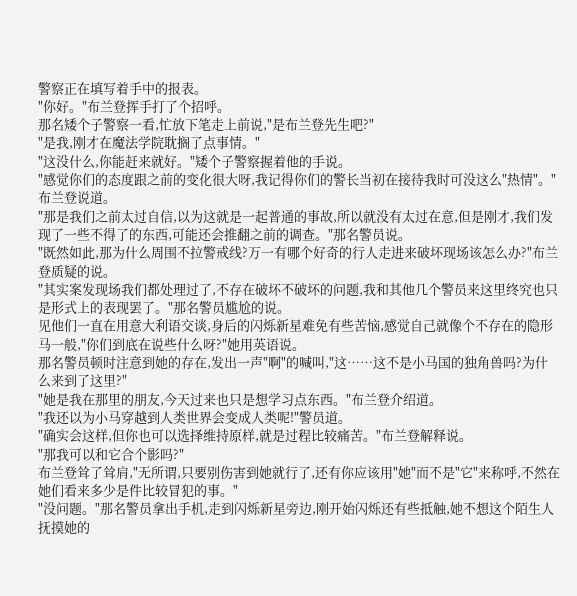警察正在填写着手中的报表。
"你好。"布兰登挥手打了个招呼。
那名矮个子警察一看,忙放下笔走上前说,"是布兰登先生吧?"
"是我,刚才在魔法学院耽搁了点事情。"
"这没什么,你能赶来就好。"矮个子警察握着他的手说。
"感觉你们的态度跟之前的变化很大呀,我记得你们的警长当初在接待我时可没这么"热情"。"布兰登说道。
"那是我们之前太过自信,以为这就是一起普通的事故,所以就没有太过在意,但是刚才,我们发现了一些不得了的东西,可能还会推翻之前的调查。"那名警员说。
"既然如此,那为什么周围不拉警戒线?万一有哪个好奇的行人走进来破坏现场该怎么办?"布兰登质疑的说。
"其实案发现场我们都处理过了,不存在破坏不破坏的问题,我和其他几个警员来这里终究也只是形式上的表现罢了。"那名警员尴尬的说。
见他们一直在用意大利语交谈,身后的闪烁新星难免有些苦恼,感觉自己就像个不存在的隐形马一般,"你们到底在说些什么呀?"她用英语说。
那名警员顿时注意到她的存在,发出一声"啊"的喊叫,"这……这不是小马国的独角兽吗?为什么来到了这里?"
"她是我在那里的朋友,今天过来也只是想学习点东西。"布兰登介绍道。
"我还以为小马穿越到人类世界会变成人类呢!"警员道。
"确实会这样,但你也可以选择维持原样,就是过程比较痛苦。"布兰登解释说。
"那我可以和它合个影吗?"
布兰登耸了耸肩,"无所谓,只要别伤害到她就行了,还有你应该用"她"而不是"它"来称呼,不然在她们看来多少是件比较冒犯的事。"
"没问题。"那名警员拿出手机,走到闪烁新星旁边,刚开始闪烁还有些抵触,她不想这个陌生人抚摸她的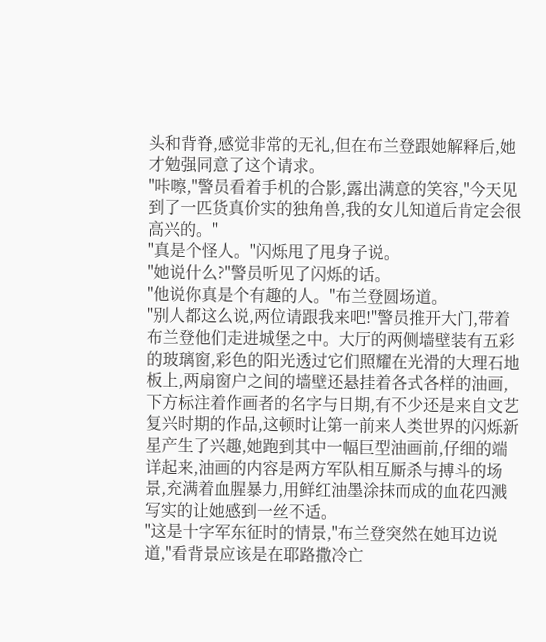头和背脊,感觉非常的无礼,但在布兰登跟她解释后,她才勉强同意了这个请求。
"咔嚓,"警员看着手机的合影,露出满意的笑容,"今天见到了一匹货真价实的独角兽,我的女儿知道后肯定会很高兴的。"
"真是个怪人。"闪烁甩了甩身子说。
"她说什么?"警员听见了闪烁的话。
"他说你真是个有趣的人。"布兰登圆场道。
"别人都这么说,两位请跟我来吧!"警员推开大门,带着布兰登他们走进城堡之中。大厅的两侧墙壁装有五彩的玻璃窗,彩色的阳光透过它们照耀在光滑的大理石地板上,两扇窗户之间的墙壁还悬挂着各式各样的油画,下方标注着作画者的名字与日期,有不少还是来自文艺复兴时期的作品,这顿时让第一前来人类世界的闪烁新星产生了兴趣,她跑到其中一幅巨型油画前,仔细的端详起来,油画的内容是两方军队相互厮杀与搏斗的场景,充满着血腥暴力,用鲜红油墨涂抹而成的血花四溅写实的让她感到一丝不适。
"这是十字军东征时的情景,"布兰登突然在她耳边说道,"看背景应该是在耶路撒冷亡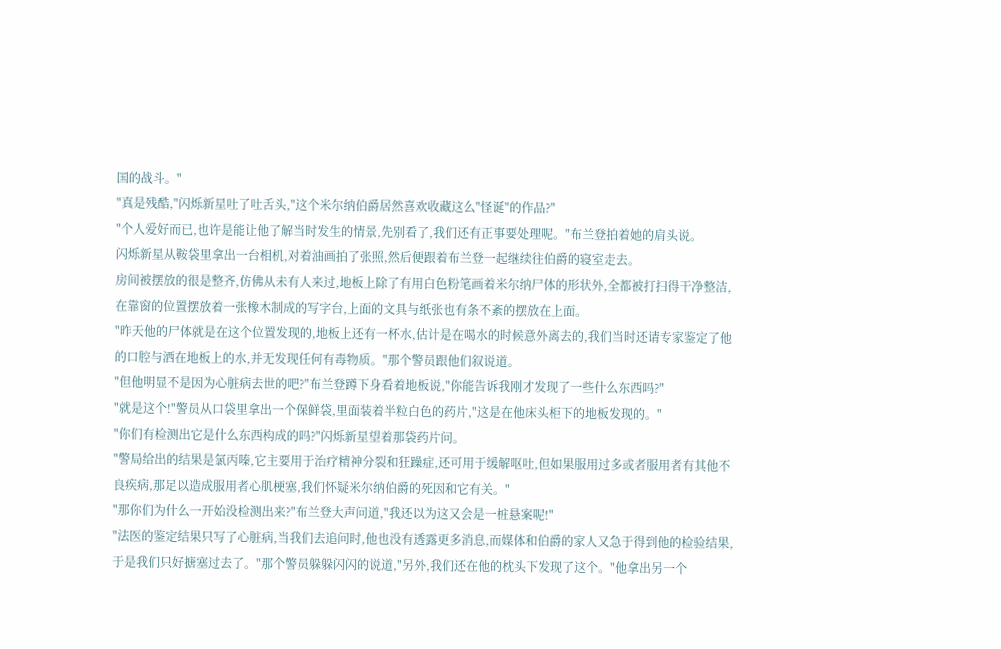国的战斗。"
"真是残酷,"闪烁新星吐了吐舌头,"这个米尔纳伯爵居然喜欢收藏这么"怪诞"的作品?"
"个人爱好而已,也许是能让他了解当时发生的情景,先别看了,我们还有正事要处理呢。"布兰登拍着她的肩头说。
闪烁新星从鞍袋里拿出一台相机,对着油画拍了张照,然后便跟着布兰登一起继续往伯爵的寝室走去。
房间被摆放的很是整齐,仿佛从未有人来过,地板上除了有用白色粉笔画着米尔纳尸体的形状外,全都被打扫得干净整洁,在靠窗的位置摆放着一张橡木制成的写字台,上面的文具与纸张也有条不紊的摆放在上面。
"昨天他的尸体就是在这个位置发现的,地板上还有一杯水,估计是在喝水的时候意外离去的,我们当时还请专家鉴定了他的口腔与洒在地板上的水,并无发现任何有毒物质。"那个警员跟他们叙说道。
"但他明显不是因为心脏病去世的吧?"布兰登蹲下身看着地板说,"你能告诉我刚才发现了一些什么东西吗?"
"就是这个!"警员从口袋里拿出一个保鲜袋,里面装着半粒白色的药片,"这是在他床头柜下的地板发现的。"
"你们有检测出它是什么东西构成的吗?"闪烁新星望着那袋药片问。
"警局给出的结果是氯丙嗪,它主要用于治疗精神分裂和狂躁症,还可用于缓解呕吐,但如果服用过多或者服用者有其他不良疾病,那足以造成服用者心肌梗塞,我们怀疑米尔纳伯爵的死因和它有关。"
"那你们为什么一开始没检测出来?"布兰登大声问道,"我还以为这又会是一桩悬案呢!"
"法医的鉴定结果只写了心脏病,当我们去追问时,他也没有透露更多消息,而媒体和伯爵的家人又急于得到他的检验结果,于是我们只好搪塞过去了。"那个警员躲躲闪闪的说道,"另外,我们还在他的枕头下发现了这个。"他拿出另一个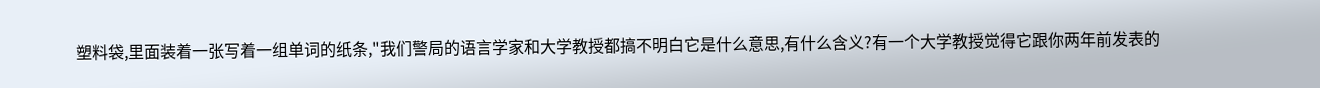塑料袋,里面装着一张写着一组单词的纸条,"我们警局的语言学家和大学教授都搞不明白它是什么意思,有什么含义?有一个大学教授觉得它跟你两年前发表的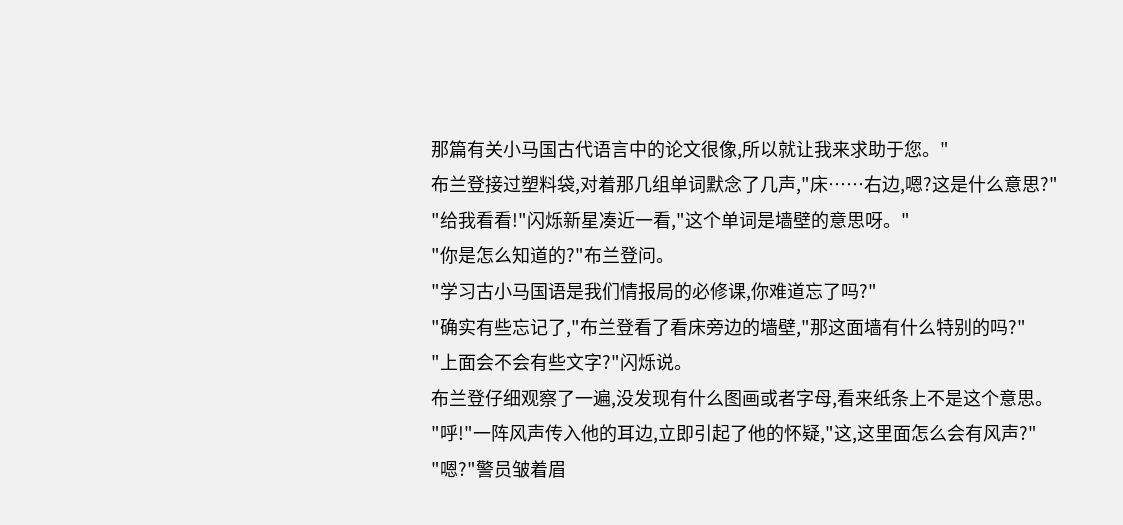那篇有关小马国古代语言中的论文很像,所以就让我来求助于您。"
布兰登接过塑料袋,对着那几组单词默念了几声,"床……右边,嗯?这是什么意思?"
"给我看看!"闪烁新星凑近一看,"这个单词是墙壁的意思呀。"
"你是怎么知道的?"布兰登问。
"学习古小马国语是我们情报局的必修课,你难道忘了吗?"
"确实有些忘记了,"布兰登看了看床旁边的墙壁,"那这面墙有什么特别的吗?"
"上面会不会有些文字?"闪烁说。
布兰登仔细观察了一遍,没发现有什么图画或者字母,看来纸条上不是这个意思。
"呼!"一阵风声传入他的耳边,立即引起了他的怀疑,"这,这里面怎么会有风声?"
"嗯?"警员皱着眉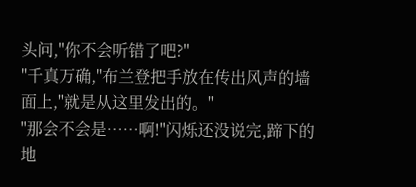头问,"你不会听错了吧?"
"千真万确,"布兰登把手放在传出风声的墙面上,"就是从这里发出的。"
"那会不会是……啊!"闪烁还没说完,蹄下的地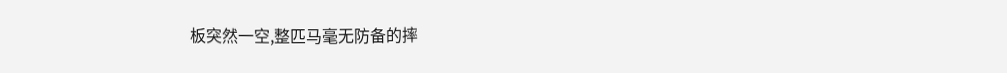板突然一空,整匹马毫无防备的摔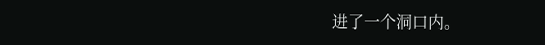进了一个洞口内。